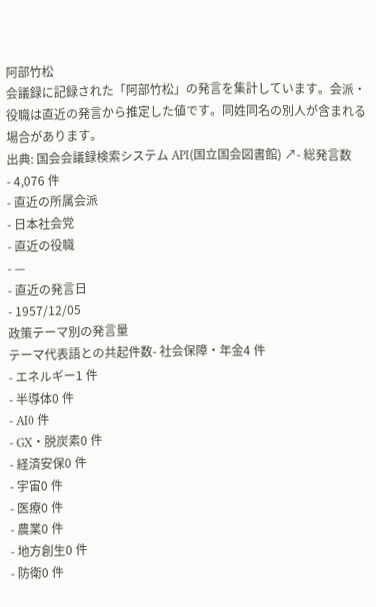阿部竹松
会議録に記録された「阿部竹松」の発言を集計しています。会派・役職は直近の発言から推定した値です。同姓同名の別人が含まれる場合があります。
出典: 国会会議録検索システム API(国立国会図書館) ↗- 総発言数
- 4,076 件
- 直近の所属会派
- 日本社会党
- 直近の役職
- —
- 直近の発言日
- 1957/12/05
政策テーマ別の発言量
テーマ代表語との共起件数- 社会保障・年金4 件
- エネルギー1 件
- 半導体0 件
- AI0 件
- GX・脱炭素0 件
- 経済安保0 件
- 宇宙0 件
- 医療0 件
- 農業0 件
- 地方創生0 件
- 防衛0 件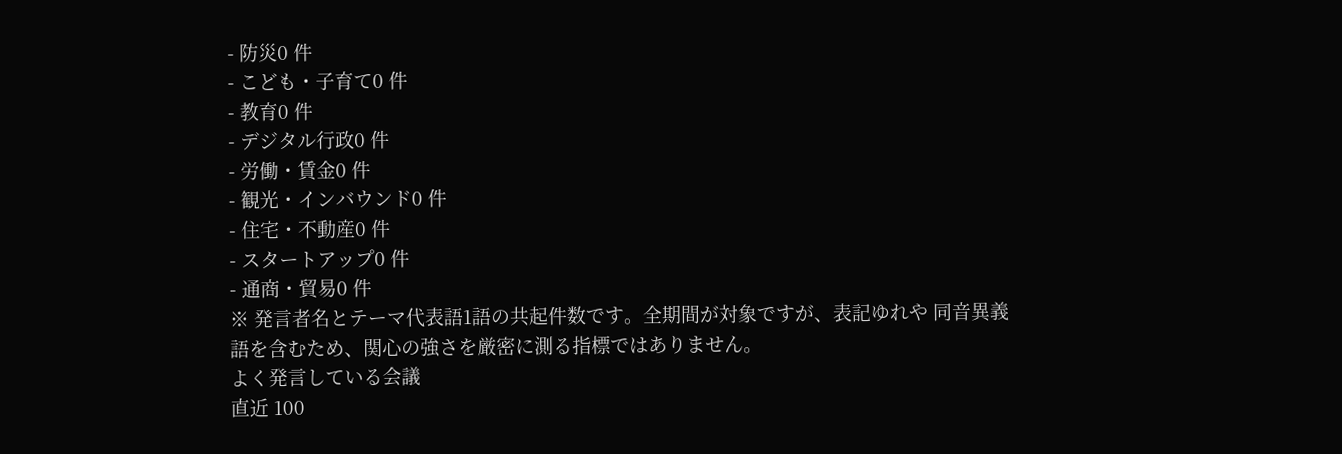- 防災0 件
- こども・子育て0 件
- 教育0 件
- デジタル行政0 件
- 労働・賃金0 件
- 観光・インバウンド0 件
- 住宅・不動産0 件
- スタートアップ0 件
- 通商・貿易0 件
※ 発言者名とテーマ代表語1語の共起件数です。全期間が対象ですが、表記ゆれや 同音異義語を含むため、関心の強さを厳密に測る指標ではありません。
よく発言している会議
直近 100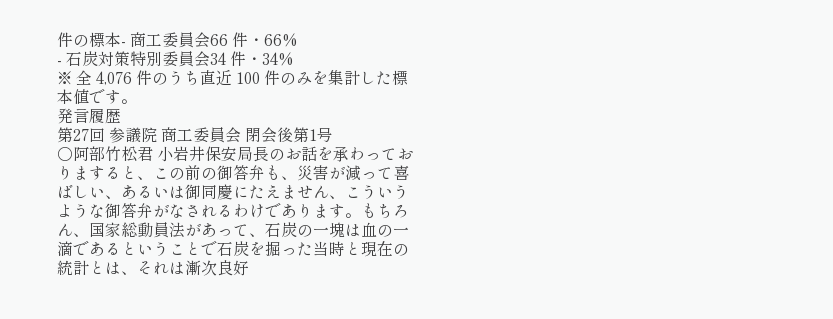件の標本- 商工委員会66 件・66%
- 石炭対策特別委員会34 件・34%
※ 全 4,076 件のうち直近 100 件のみを集計した標本値です。
発言履歴
第27回 参議院 商工委員会 閉会後第1号
○阿部竹松君 小岩井保安局長のお話を承わっておりますると、この前の御答弁も、災害が減って喜ばしい、あるいは御同慶にたえません、こういうような御答弁がなされるわけであります。もちろん、国家総動員法があって、石炭の一塊は血の一滴であるということで石炭を掘った当時と現在の統計とは、それは漸次良好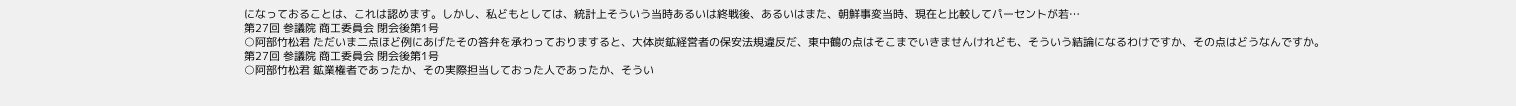になっておることは、これは認めます。しかし、私どもとしては、統計上そういう当時あるいは終戦後、あるいはまた、朝鮮事変当時、現在と比較してパーセントが若…
第27回 参議院 商工委員会 閉会後第1号
○阿部竹松君 ただいま二点ほど例にあげたその答弁を承わっておりますると、大体炭鉱経営者の保安法規違反だ、東中鶴の点はそこまでいきませんけれども、そういう結論になるわけですか、その点はどうなんですか。
第27回 参議院 商工委員会 閉会後第1号
○阿部竹松君 鉱業権者であったか、その実際担当しておった人であったか、そうい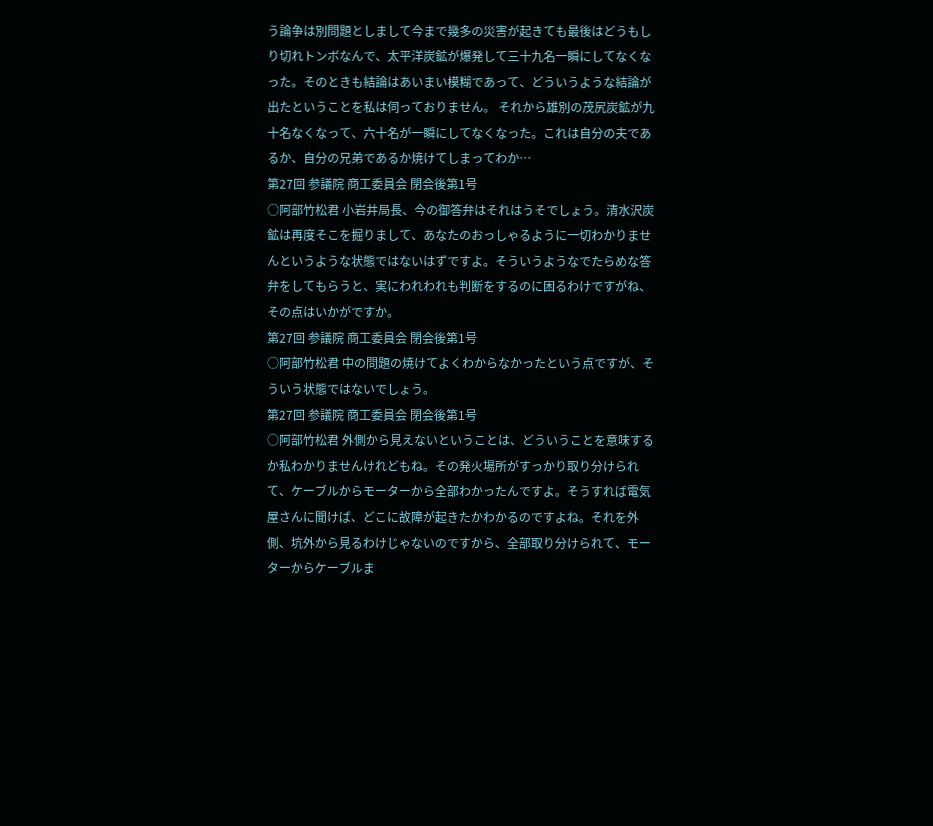う論争は別問題としまして今まで幾多の災害が起きても最後はどうもしり切れトンボなんで、太平洋炭鉱が爆発して三十九名一瞬にしてなくなった。そのときも結論はあいまい模糊であって、どういうような結論が出たということを私は伺っておりません。 それから雄別の茂尻炭鉱が九十名なくなって、六十名が一瞬にしてなくなった。これは自分の夫であるか、自分の兄弟であるか焼けてしまってわか…
第27回 参議院 商工委員会 閉会後第1号
○阿部竹松君 小岩井局長、今の御答弁はそれはうそでしょう。清水沢炭鉱は再度そこを掘りまして、あなたのおっしゃるように一切わかりませんというような状態ではないはずですよ。そういうようなでたらめな答弁をしてもらうと、実にわれわれも判断をするのに困るわけですがね、その点はいかがですか。
第27回 参議院 商工委員会 閉会後第1号
○阿部竹松君 中の問題の焼けてよくわからなかったという点ですが、そういう状態ではないでしょう。
第27回 参議院 商工委員会 閉会後第1号
○阿部竹松君 外側から見えないということは、どういうことを意味するか私わかりませんけれどもね。その発火場所がすっかり取り分けられて、ケーブルからモーターから全部わかったんですよ。そうすれば電気屋さんに聞けば、どこに故障が起きたかわかるのですよね。それを外側、坑外から見るわけじゃないのですから、全部取り分けられて、モーターからケーブルま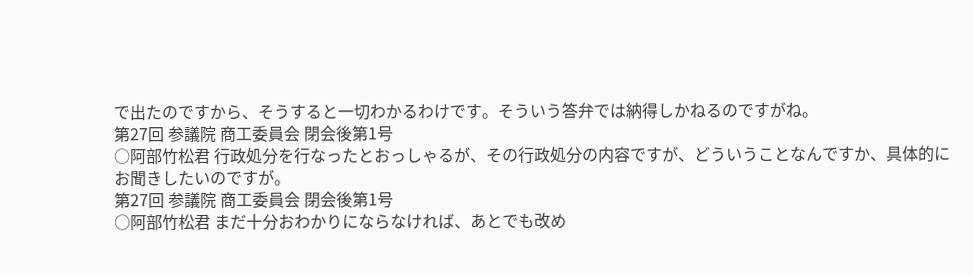で出たのですから、そうすると一切わかるわけです。そういう答弁では納得しかねるのですがね。
第27回 参議院 商工委員会 閉会後第1号
○阿部竹松君 行政処分を行なったとおっしゃるが、その行政処分の内容ですが、どういうことなんですか、具体的にお聞きしたいのですが。
第27回 参議院 商工委員会 閉会後第1号
○阿部竹松君 まだ十分おわかりにならなければ、あとでも改め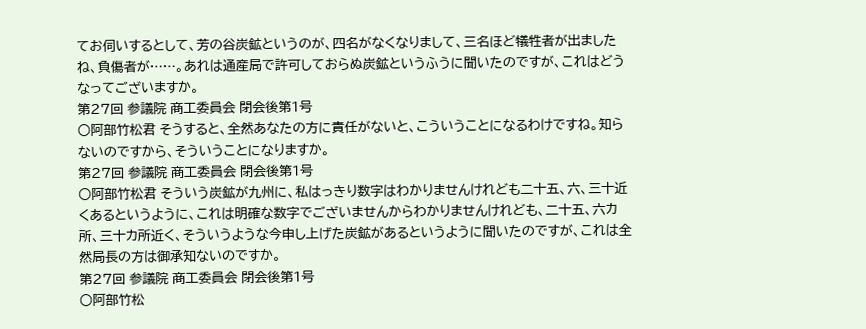てお伺いするとして、芳の谷炭鉱というのが、四名がなくなりまして、三名ほど犠牲者が出ましたね、負傷者が……。あれは通産局で許可しておらぬ炭鉱というふうに聞いたのですが、これはどうなってございますか。
第27回 参議院 商工委員会 閉会後第1号
○阿部竹松君 そうすると、全然あなたの方に責任がないと、こういうことになるわけですね。知らないのですから、そういうことになりますか。
第27回 参議院 商工委員会 閉会後第1号
○阿部竹松君 そういう炭鉱が九州に、私はっきり数字はわかりませんけれども二十五、六、三十近くあるというように、これは明確な数字でございませんからわかりませんけれども、二十五、六カ所、三十カ所近く、そういうような今申し上げた炭鉱があるというように聞いたのですが、これは全然局長の方は御承知ないのですか。
第27回 参議院 商工委員会 閉会後第1号
○阿部竹松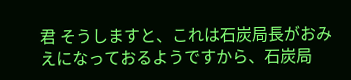君 そうしますと、これは石炭局長がおみえになっておるようですから、石炭局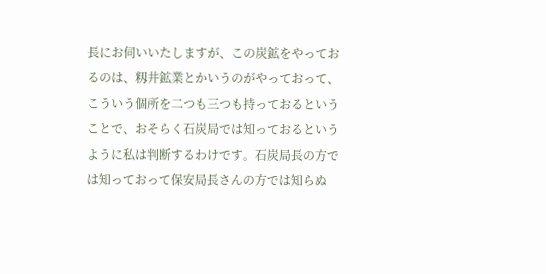長にお伺いいたしますが、この炭鉱をやっておるのは、籾井鉱業とかいうのがやっておって、こういう個所を二つも三つも持っておるということで、おそらく石炭局では知っておるというように私は判断するわけです。石炭局長の方では知っておって保安局長さんの方では知らぬ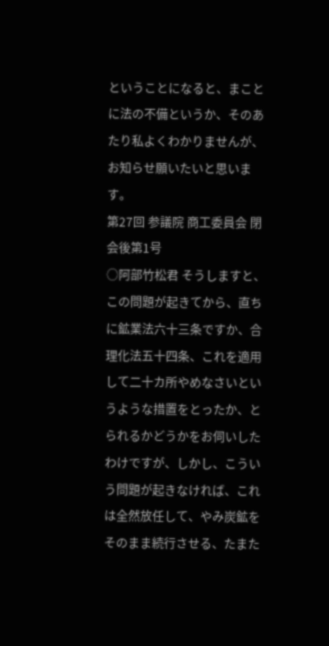ということになると、まことに法の不備というか、そのあたり私よくわかりませんが、お知らせ願いたいと思います。
第27回 参議院 商工委員会 閉会後第1号
○阿部竹松君 そうしますと、この問題が起きてから、直ちに鉱業法六十三条ですか、合理化法五十四条、これを適用して二十カ所やめなさいというような措置をとったか、とられるかどうかをお伺いしたわけですが、しかし、こういう問題が起きなければ、これは全然放任して、やみ炭鉱をそのまま続行させる、たまた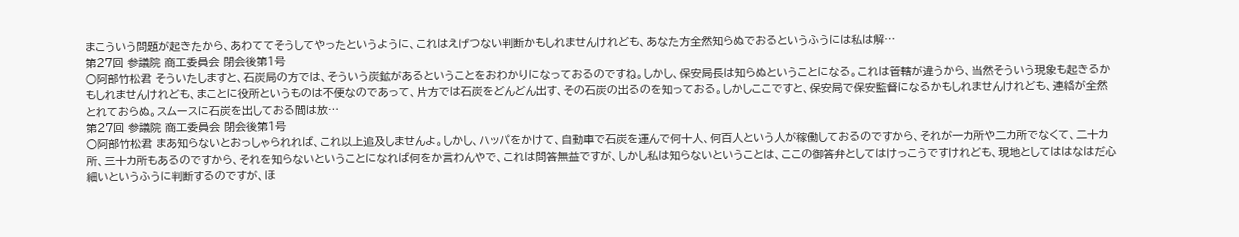まこういう問題が起きたから、あわててそうしてやったというように、これはえげつない判断かもしれませんけれども、あなた方全然知らぬでおるというふうには私は解…
第27回 参議院 商工委員会 閉会後第1号
○阿部竹松君 そういたしますと、石炭局の方では、そういう炭鉱があるということをおわかりになっておるのですね。しかし、保安局長は知らぬということになる。これは管轄が違うから、当然そういう現象も起きるかもしれませんけれども、まことに役所というものは不便なのであって、片方では石炭をどんどん出す、その石炭の出るのを知っておる。しかしここですと、保安局で保安監督になるかもしれませんけれども、連絡が全然とれておらぬ。スムースに石炭を出しておる間は放…
第27回 参議院 商工委員会 閉会後第1号
○阿部竹松君 まあ知らないとおっしゃられれば、これ以上追及しませんよ。しかし、ハッパをかけて、自動車で石炭を運んで何十人、何百人という人が稼働しておるのですから、それが一カ所や二カ所でなくて、二十カ所、三十カ所もあるのですから、それを知らないということになれば何をか言わんやで、これは問答無益ですが、しかし私は知らないということは、ここの御答弁としてはけっこうですけれども、現地としてははなはだ心細いというふうに判断するのですが、ほ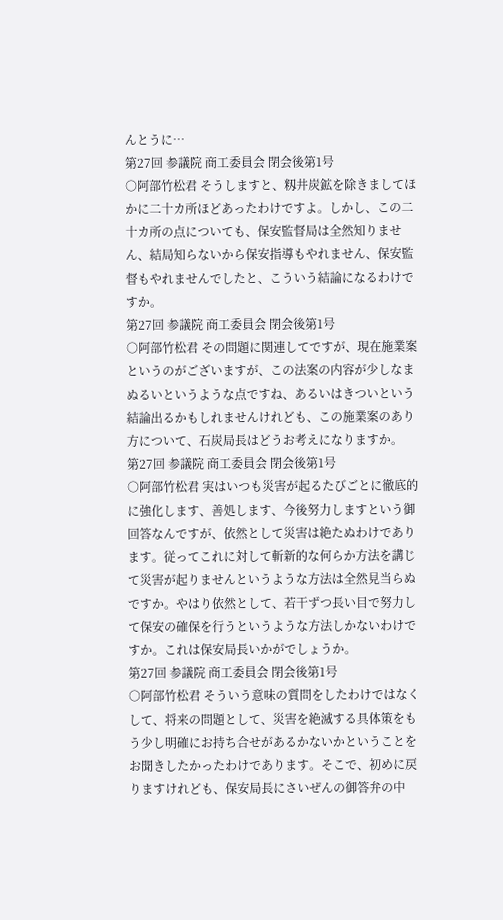んとうに…
第27回 参議院 商工委員会 閉会後第1号
○阿部竹松君 そうしますと、籾井炭鉱を除きましてほかに二十カ所ほどあったわけですよ。しかし、この二十カ所の点についても、保安監督局は全然知りません、結局知らないから保安指導もやれません、保安監督もやれませんでしたと、こういう結論になるわけですか。
第27回 参議院 商工委員会 閉会後第1号
○阿部竹松君 その問題に関連してですが、現在施業案というのがございますが、この法案の内容が少しなまぬるいというような点ですね、あるいはきついという結論出るかもしれませんけれども、この施業案のあり方について、石炭局長はどうお考えになりますか。
第27回 参議院 商工委員会 閉会後第1号
○阿部竹松君 実はいつも災害が起るたびごとに徹底的に強化します、善処します、今後努力しますという御回答なんですが、依然として災害は絶たぬわけであります。従ってこれに対して斬新的な何らか方法を講じて災害が起りませんというような方法は全然見当らぬですか。やはり依然として、若干ずつ長い目で努力して保安の確保を行うというような方法しかないわけですか。これは保安局長いかがでしょうか。
第27回 参議院 商工委員会 閉会後第1号
○阿部竹松君 そういう意味の質問をしたわけではなくして、将来の問題として、災害を絶滅する具体策をもう少し明確にお持ち合せがあるかないかということをお聞きしたかったわけであります。そこで、初めに戻りますけれども、保安局長にさいぜんの御答弁の中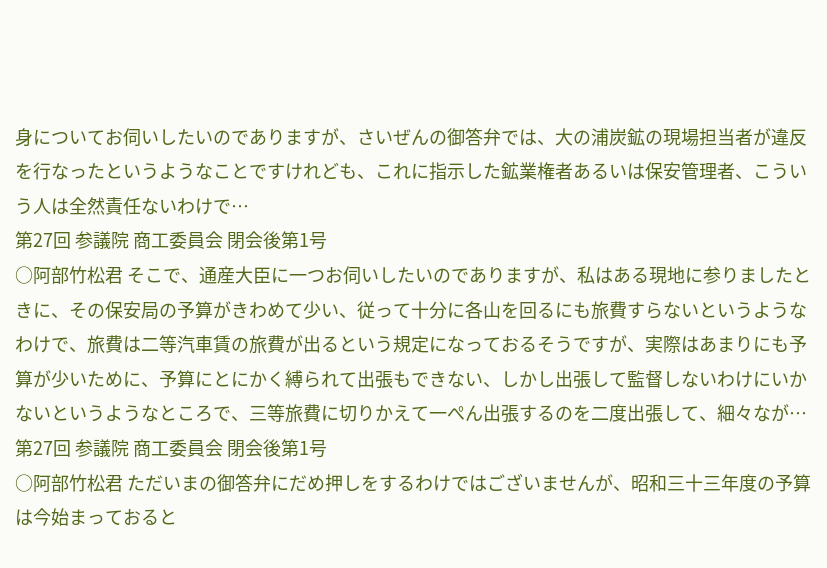身についてお伺いしたいのでありますが、さいぜんの御答弁では、大の浦炭鉱の現場担当者が違反を行なったというようなことですけれども、これに指示した鉱業権者あるいは保安管理者、こういう人は全然責任ないわけで…
第27回 参議院 商工委員会 閉会後第1号
○阿部竹松君 そこで、通産大臣に一つお伺いしたいのでありますが、私はある現地に参りましたときに、その保安局の予算がきわめて少い、従って十分に各山を回るにも旅費すらないというようなわけで、旅費は二等汽車賃の旅費が出るという規定になっておるそうですが、実際はあまりにも予算が少いために、予算にとにかく縛られて出張もできない、しかし出張して監督しないわけにいかないというようなところで、三等旅費に切りかえて一ぺん出張するのを二度出張して、細々なが…
第27回 参議院 商工委員会 閉会後第1号
○阿部竹松君 ただいまの御答弁にだめ押しをするわけではございませんが、昭和三十三年度の予算は今始まっておると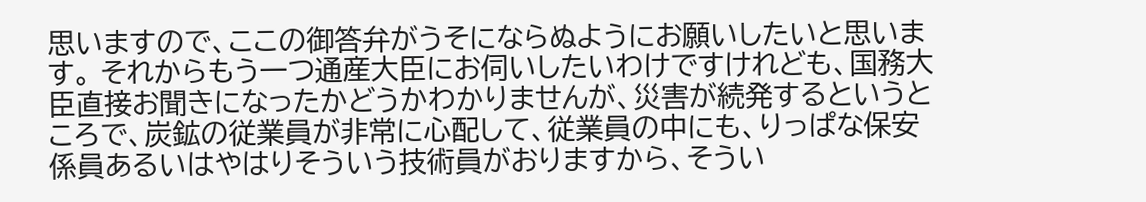思いますので、ここの御答弁がうそにならぬようにお願いしたいと思います。 それからもう一つ通産大臣にお伺いしたいわけですけれども、国務大臣直接お聞きになったかどうかわかりませんが、災害が続発するというところで、炭鉱の従業員が非常に心配して、従業員の中にも、りっぱな保安係員あるいはやはりそういう技術員がおりますから、そうい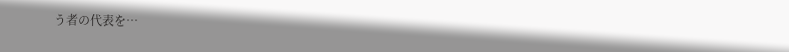う者の代表を…